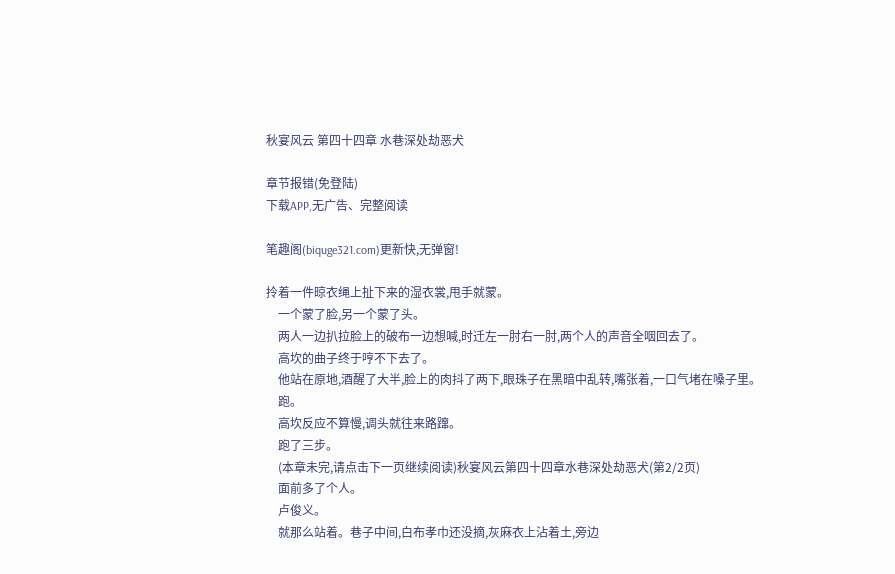秋宴风云 第四十四章 水巷深处劫恶犬

章节报错(免登陆)
下载APP,无广告、完整阅读

笔趣阁(biquge321.com)更新快,无弹窗!

拎着一件晾衣绳上扯下来的湿衣裳,甩手就蒙。
    一个蒙了脸,另一个蒙了头。
    两人一边扒拉脸上的破布一边想喊,时迁左一肘右一肘,两个人的声音全咽回去了。
    高坎的曲子终于哼不下去了。
    他站在原地,酒醒了大半,脸上的肉抖了两下,眼珠子在黑暗中乱转,嘴张着,一口气堵在嗓子里。
    跑。
    高坎反应不算慢,调头就往来路蹿。
    跑了三步。
    (本章未完,请点击下一页继续阅读)秋宴风云第四十四章水巷深处劫恶犬(第2/2页)
    面前多了个人。
    卢俊义。
    就那么站着。巷子中间,白布孝巾还没摘,灰麻衣上沾着土,旁边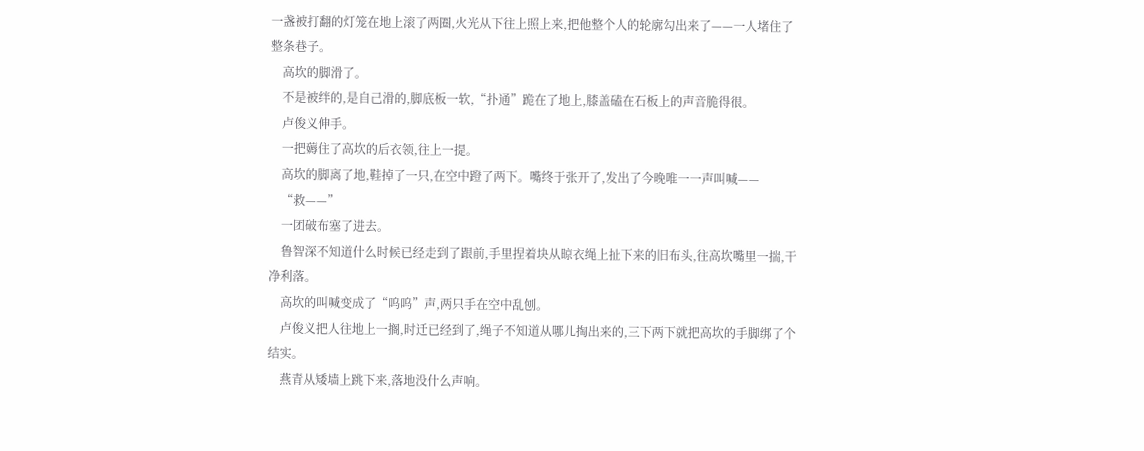一盏被打翻的灯笼在地上滚了两圈,火光从下往上照上来,把他整个人的轮廓勾出来了——一人堵住了整条巷子。
    高坎的脚滑了。
    不是被绊的,是自己滑的,脚底板一软,“扑通”跪在了地上,膝盖磕在石板上的声音脆得很。
    卢俊义伸手。
    一把薅住了高坎的后衣领,往上一提。
    高坎的脚离了地,鞋掉了一只,在空中蹬了两下。嘴终于张开了,发出了今晚唯一一声叫喊——
    “救——”
    一团破布塞了进去。
    鲁智深不知道什么时候已经走到了跟前,手里捏着块从晾衣绳上扯下来的旧布头,往高坎嘴里一揣,干净利落。
    高坎的叫喊变成了“呜呜”声,两只手在空中乱刨。
    卢俊义把人往地上一搁,时迁已经到了,绳子不知道从哪儿掏出来的,三下两下就把高坎的手脚绑了个结实。
    燕青从矮墙上跳下来,落地没什么声响。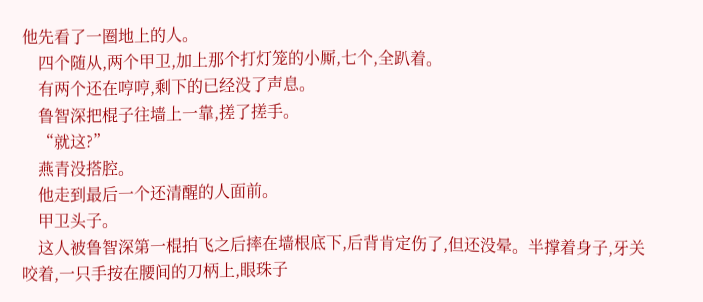他先看了一圈地上的人。
    四个随从,两个甲卫,加上那个打灯笼的小厮,七个,全趴着。
    有两个还在哼哼,剩下的已经没了声息。
    鲁智深把棍子往墙上一靠,搓了搓手。
    “就这?”
    燕青没搭腔。
    他走到最后一个还清醒的人面前。
    甲卫头子。
    这人被鲁智深第一棍拍飞之后摔在墙根底下,后背肯定伤了,但还没晕。半撑着身子,牙关咬着,一只手按在腰间的刀柄上,眼珠子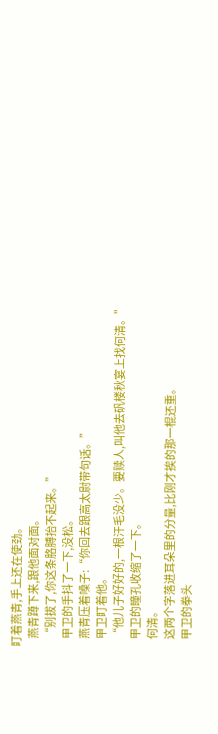盯着燕青,手上还在使劲。
    燕青蹲下来,跟他面对面。
    “别拔了,你这条胳膊抬不起来。”
    甲卫的手抖了一下,没松。
    燕青压着嗓子:“你回去跟高太尉带句话。”
    甲卫盯着他。
    “他儿子好好的,一根汗毛没少。要赎人,叫他去矾楼秋宴上找何清。”
    甲卫的瞳孔收缩了一下。
    何清。
    这两个字落进耳朵里的分量,比刚才挨的那一棍还重。
    甲卫的拳头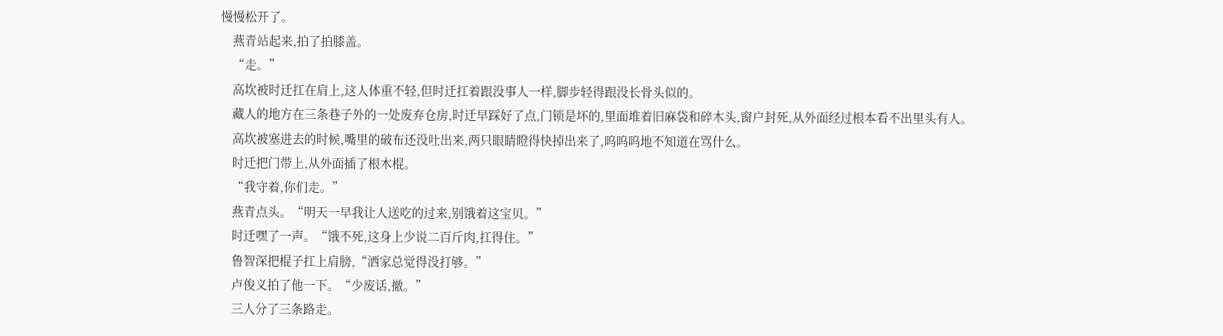慢慢松开了。
    燕青站起来,拍了拍膝盖。
    “走。”
    高坎被时迁扛在肩上,这人体重不轻,但时迁扛着跟没事人一样,脚步轻得跟没长骨头似的。
    藏人的地方在三条巷子外的一处废弃仓房,时迁早踩好了点,门锁是坏的,里面堆着旧麻袋和碎木头,窗户封死,从外面经过根本看不出里头有人。
    高坎被塞进去的时候,嘴里的破布还没吐出来,两只眼睛瞪得快掉出来了,呜呜呜地不知道在骂什么。
    时迁把门带上,从外面插了根木棍。
    “我守着,你们走。”
    燕青点头。“明天一早我让人送吃的过来,别饿着这宝贝。”
    时迁嘿了一声。“饿不死,这身上少说二百斤肉,扛得住。”
    鲁智深把棍子扛上肩膀,“洒家总觉得没打够。”
    卢俊义拍了他一下。“少废话,撤。”
    三人分了三条路走。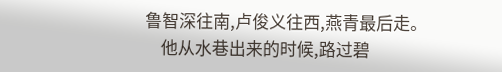鲁智深往南,卢俊义往西,燕青最后走。
    他从水巷出来的时候,路过碧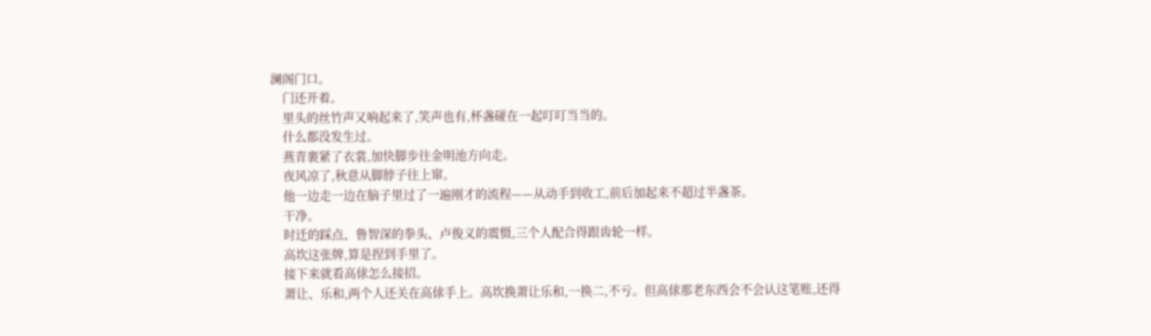澜阁门口。
    门还开着。
    里头的丝竹声又响起来了,笑声也有,杯盏碰在一起叮叮当当的。
    什么都没发生过。
    燕青裹紧了衣裳,加快脚步往金明池方向走。
    夜风凉了,秋意从脚脖子往上窜。
    他一边走一边在脑子里过了一遍刚才的流程——从动手到收工,前后加起来不超过半盏茶。
    干净。
    时迁的踩点、鲁智深的拳头、卢俊义的震慑,三个人配合得跟齿轮一样。
    高坎这张牌,算是捏到手里了。
    接下来就看高俅怎么接招。
    萧让、乐和,两个人还关在高俅手上。高坎换萧让乐和,一换二,不亏。但高俅那老东西会不会认这笔账,还得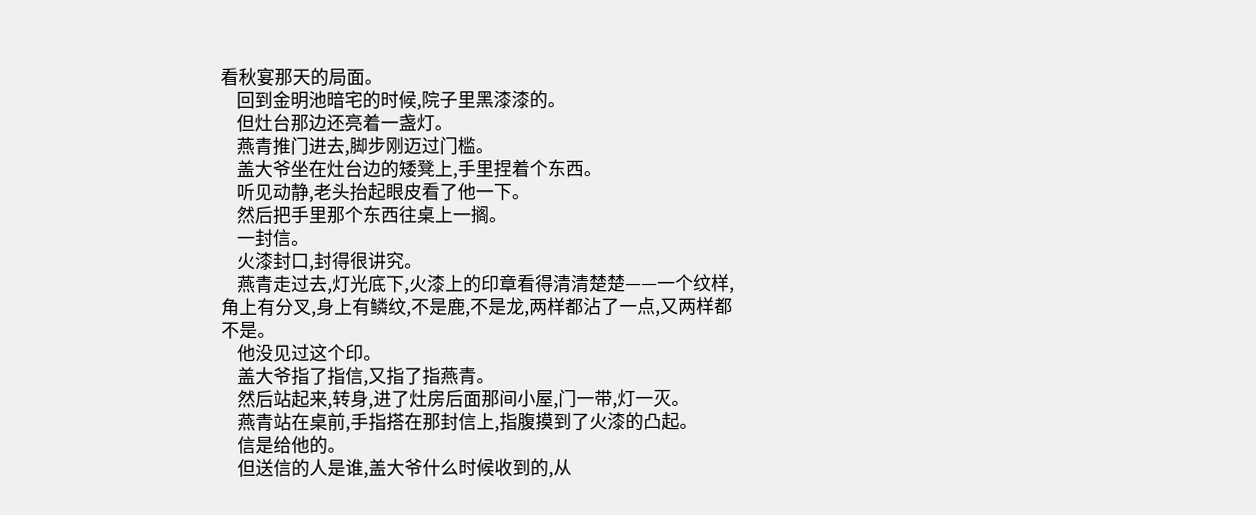看秋宴那天的局面。
    回到金明池暗宅的时候,院子里黑漆漆的。
    但灶台那边还亮着一盏灯。
    燕青推门进去,脚步刚迈过门槛。
    盖大爷坐在灶台边的矮凳上,手里捏着个东西。
    听见动静,老头抬起眼皮看了他一下。
    然后把手里那个东西往桌上一搁。
    一封信。
    火漆封口,封得很讲究。
    燕青走过去,灯光底下,火漆上的印章看得清清楚楚——一个纹样,角上有分叉,身上有鳞纹,不是鹿,不是龙,两样都沾了一点,又两样都不是。
    他没见过这个印。
    盖大爷指了指信,又指了指燕青。
    然后站起来,转身,进了灶房后面那间小屋,门一带,灯一灭。
    燕青站在桌前,手指搭在那封信上,指腹摸到了火漆的凸起。
    信是给他的。
    但送信的人是谁,盖大爷什么时候收到的,从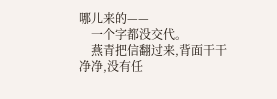哪儿来的——
    一个字都没交代。
    燕青把信翻过来,背面干干净净,没有任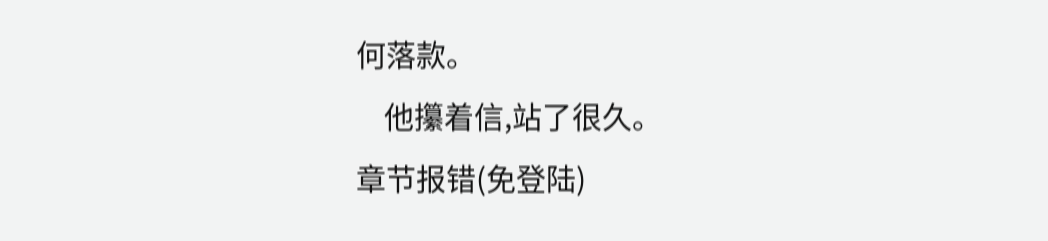何落款。
    他攥着信,站了很久。
章节报错(免登陆)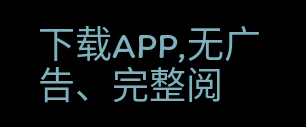下载APP,无广告、完整阅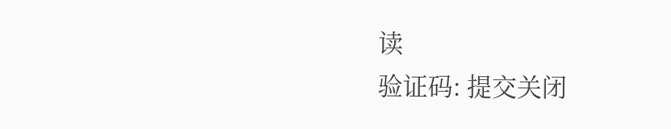读
验证码: 提交关闭